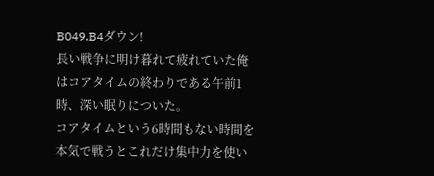B049.B4ダウン!
長い戦争に明け暮れて疲れていた俺はコアタイムの終わりである午前1時、深い眠りについた。
コアタイムという6時間もない時間を本気で戦うとこれだけ集中力を使い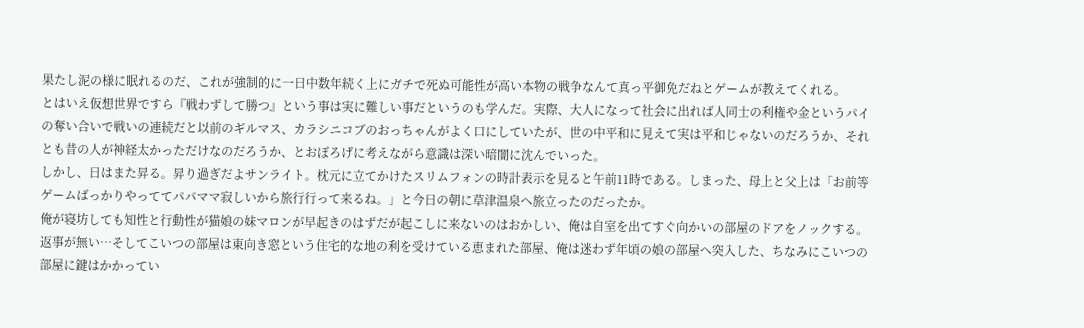果たし泥の様に眠れるのだ、これが強制的に一日中数年続く上にガチで死ぬ可能性が高い本物の戦争なんて真っ平御免だねとゲームが教えてくれる。
とはいえ仮想世界ですら『戦わずして勝つ』という事は実に難しい事だというのも学んだ。実際、大人になって社会に出れば人同士の利権や金というパイの奪い合いで戦いの連続だと以前のギルマス、カラシニコブのおっちゃんがよく口にしていたが、世の中平和に見えて実は平和じゃないのだろうか、それとも昔の人が神経太かっただけなのだろうか、とおぼろげに考えながら意識は深い暗闇に沈んでいった。
しかし、日はまた昇る。昇り過ぎだよサンライト。枕元に立てかけたスリムフォンの時計表示を見ると午前11時である。しまった、母上と父上は「お前等ゲームばっかりやっててパパママ寂しいから旅行行って来るね。」と今日の朝に草津温泉へ旅立ったのだったか。
俺が寝坊しても知性と行動性が猫娘の妹マロンが早起きのはずだが起こしに来ないのはおかしい、俺は自室を出てすぐ向かいの部屋のドアをノックする。返事が無い…そしてこいつの部屋は東向き窓という住宅的な地の利を受けている恵まれた部屋、俺は迷わず年頃の娘の部屋へ突入した、ちなみにこいつの部屋に鍵はかかってい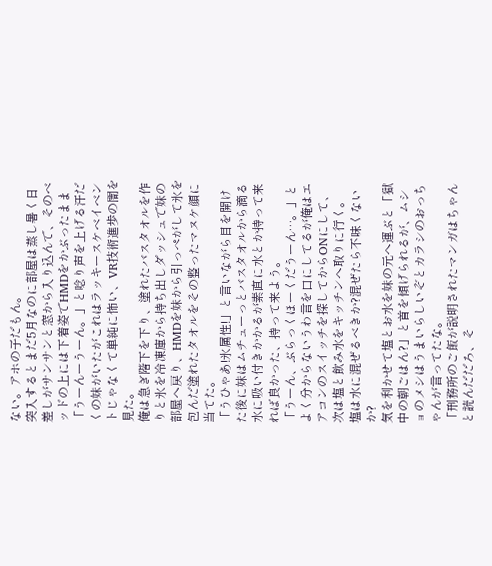ない。アホの子だもん。
突入するとまだ5月なのに部屋は蒸し暑く日差しがサンサンと窓から入り込んで、そのベッドの上には下着姿でHMDをかぶったまま「うーんーうーん。」と唸り声を上げる汗だくの妹がいたがこれはラッキースケベイベントじゃなくて単純に怖い、VR技術進歩の闇を見た。
俺は急ぎ階下を下り、塗れたバスタオルを作りと氷を冷凍庫から持ち出しダッシュで妹の部屋へ戻り、HMDを妹から引っぺがして氷を包んだ塗れたタオルをその整ったマヌケ顔に当てた。
「うひゃあ!氷属性!」と言いながら目を開けた後に妹はムチューっとバスタオルから滴る水に吸い付きかかるが素直に水とか持って来れば良かった、持って来よう。
「うーん、ぶらっくほーくだうーん…。」とよく分からないうわ言を口にしてるが俺はエアコンのスイッチを探してからONにして、次は塩と飲み水をキッチンへ取りに行く。
塩は水に混ぜるべきか?混ぜたら不味くないか?
気を利かせて塩とお水を妹の元へ運ぶと「獄中の朝ごはん?」と首を傾げられるが、ムショのメシはうまいらしいぞとカラシのおっちゃんが言ってたな。
「刑務所のご飯が説明されたマンガはちゃんと読んだだろ、そ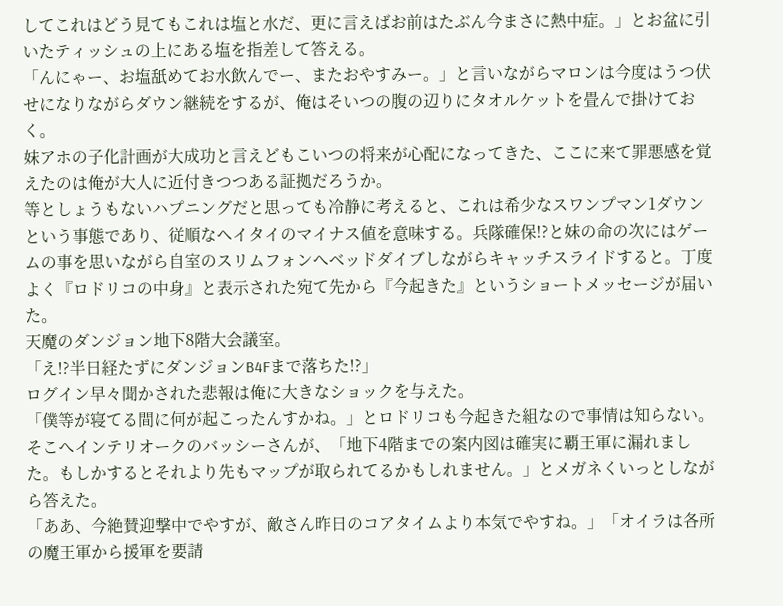してこれはどう見てもこれは塩と水だ、更に言えばお前はたぶん今まさに熱中症。」とお盆に引いたティッシュの上にある塩を指差して答える。
「んにゃー、お塩舐めてお水飲んでー、またおやすみー。」と言いながらマロンは今度はうつ伏せになりながらダウン継続をするが、俺はそいつの腹の辺りにタオルケットを畳んで掛けておく。
妹アホの子化計画が大成功と言えどもこいつの将来が心配になってきた、ここに来て罪悪感を覚えたのは俺が大人に近付きつつある証拠だろうか。
等としょうもないハプニングだと思っても冷静に考えると、これは希少なスワンプマン1ダウンという事態であり、従順なヘイタイのマイナス値を意味する。兵隊確保!?と妹の命の次にはゲームの事を思いながら自室のスリムフォンへベッドダイブしながらキャッチスライドすると。丁度よく『ロドリコの中身』と表示された宛て先から『今起きた』というショートメッセージが届いた。
天魔のダンジョン地下8階大会議室。
「え!?半日経たずにダンジョンB4Fまで落ちた!?」
ログイン早々聞かされた悲報は俺に大きなショックを与えた。
「僕等が寝てる間に何が起こったんすかね。」とロドリコも今起きた組なので事情は知らない。
そこへインテリオークのバッシーさんが、「地下4階までの案内図は確実に覇王軍に漏れました。もしかするとそれより先もマップが取られてるかもしれません。」とメガネくいっとしながら答えた。
「ああ、今絶賛迎撃中でやすが、敵さん昨日のコアタイムより本気でやすね。」「オイラは各所の魔王軍から援軍を要請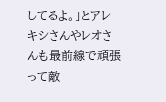してるよ。」とアレキシさんやレオさんも最前線で頑張って敵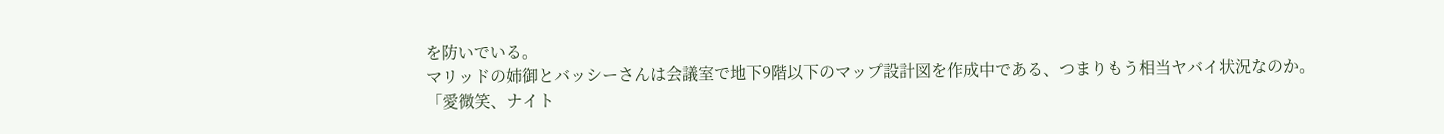を防いでいる。
マリッドの姉御とバッシーさんは会議室で地下9階以下のマップ設計図を作成中である、つまりもう相当ヤバイ状況なのか。
「愛微笑、ナイト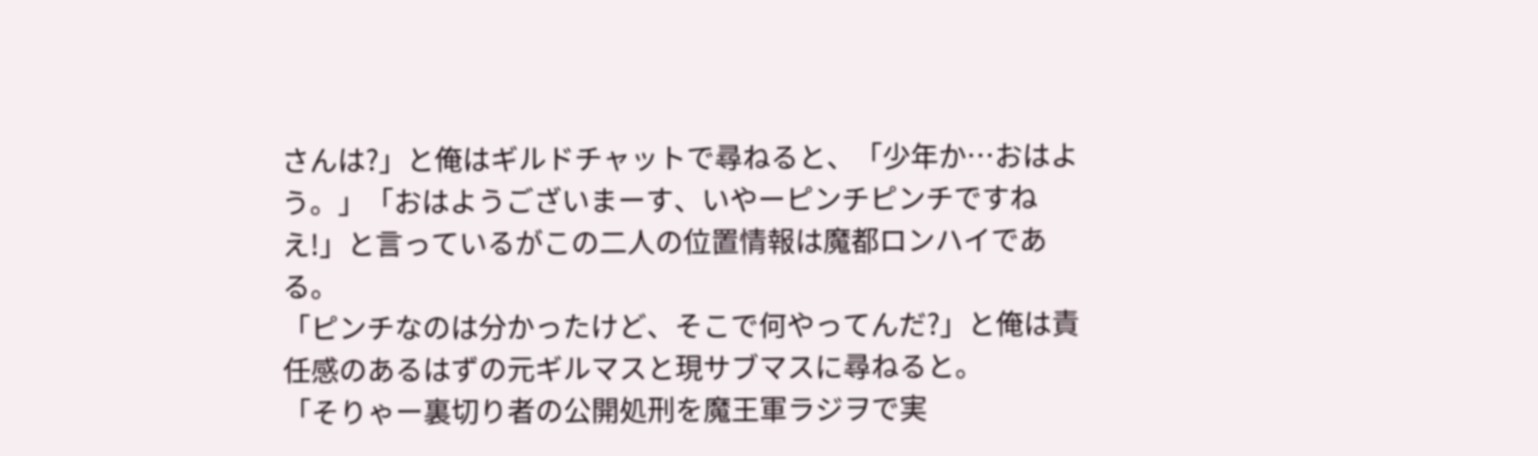さんは?」と俺はギルドチャットで尋ねると、「少年か…おはよう。」「おはようございまーす、いやーピンチピンチですねえ!」と言っているがこの二人の位置情報は魔都ロンハイである。
「ピンチなのは分かったけど、そこで何やってんだ?」と俺は責任感のあるはずの元ギルマスと現サブマスに尋ねると。
「そりゃー裏切り者の公開処刑を魔王軍ラジヲで実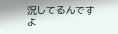況してるんですよ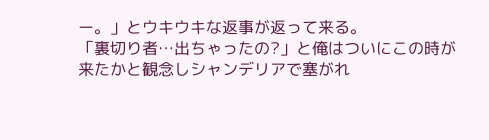ー。」とウキウキな返事が返って来る。
「裏切り者…出ちゃったの?」と俺はついにこの時が来たかと観念しシャンデリアで塞がれ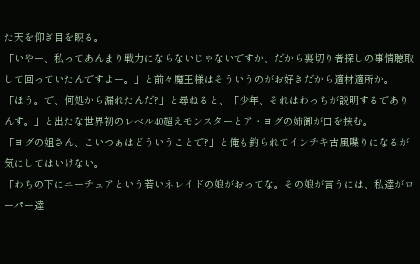た天を仰ぎ目を瞑る。
「いやー、私ってあんまり戦力にならないじゃないですか、だから裏切り者探しの事情聴取して回っていたんですよー。」と前々魔王様はそういうのがお好きだから適材適所か。
「ほう。で、何処から漏れたんだ?」と尋ねると、「少年、それはわっちが説明するでありんす。」と出たな世界初のレベル40超えモンスターとア・ヨグの姉御が口を挟む。
「ヨグの姐さん、こいつぁはどういうことで?」と俺も釣られてインチキ古風喋りになるが気にしてはいけない。
「わちの下にニーチュアという若いネレイドの娘がおってな。その娘が言うには、私達がローパー達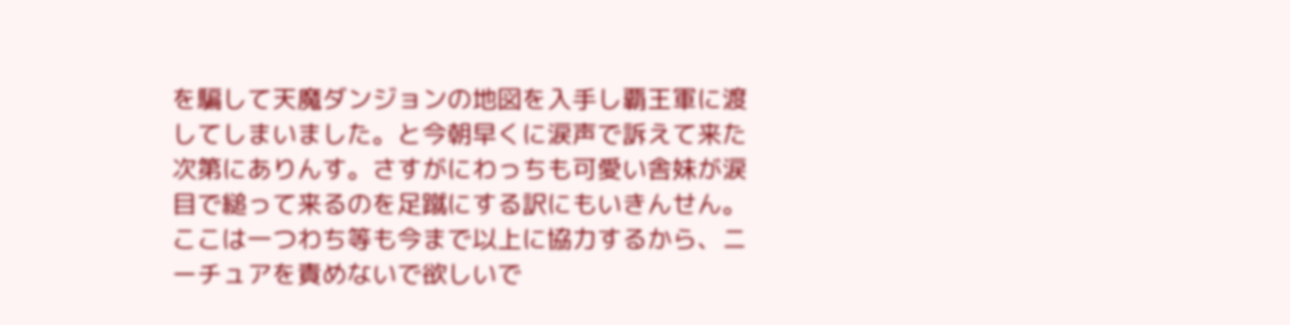を騙して天魔ダンジョンの地図を入手し覇王軍に渡してしまいました。と今朝早くに涙声で訴えて来た次第にありんす。さすがにわっちも可愛い舎妹が涙目で縋って来るのを足蹴にする訳にもいきんせん。ここは一つわち等も今まで以上に協力するから、ニーチュアを責めないで欲しいで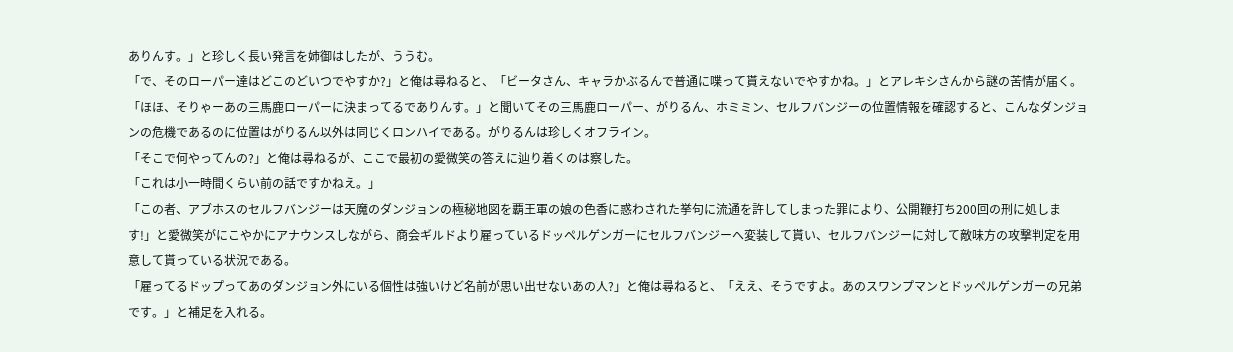ありんす。」と珍しく長い発言を姉御はしたが、ううむ。
「で、そのローパー達はどこのどいつでやすか?」と俺は尋ねると、「ビータさん、キャラかぶるんで普通に喋って貰えないでやすかね。」とアレキシさんから謎の苦情が届く。
「ほほ、そりゃーあの三馬鹿ローパーに決まってるでありんす。」と聞いてその三馬鹿ローパー、がりるん、ホミミン、セルフバンジーの位置情報を確認すると、こんなダンジョンの危機であるのに位置はがりるん以外は同じくロンハイである。がりるんは珍しくオフライン。
「そこで何やってんの?」と俺は尋ねるが、ここで最初の愛微笑の答えに辿り着くのは察した。
「これは小一時間くらい前の話ですかねえ。」
「この者、アブホスのセルフバンジーは天魔のダンジョンの極秘地図を覇王軍の娘の色香に惑わされた挙句に流通を許してしまった罪により、公開鞭打ち200回の刑に処します!」と愛微笑がにこやかにアナウンスしながら、商会ギルドより雇っているドッペルゲンガーにセルフバンジーへ変装して貰い、セルフバンジーに対して敵味方の攻撃判定を用意して貰っている状況である。
「雇ってるドップってあのダンジョン外にいる個性は強いけど名前が思い出せないあの人?」と俺は尋ねると、「ええ、そうですよ。あのスワンプマンとドッペルゲンガーの兄弟です。」と補足を入れる。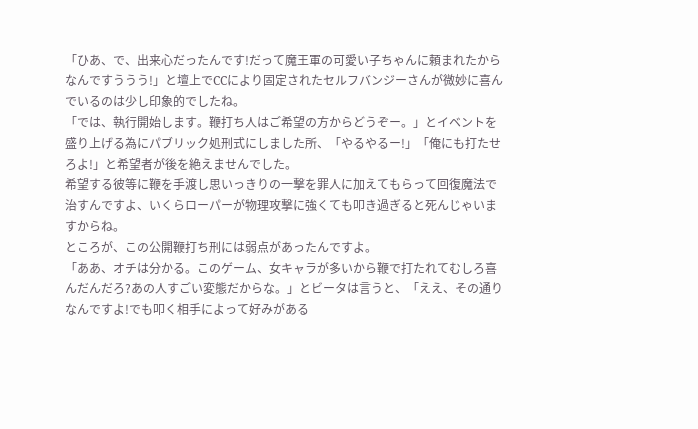「ひあ、で、出来心だったんです!だって魔王軍の可愛い子ちゃんに頼まれたからなんですううう!」と壇上でCCにより固定されたセルフバンジーさんが微妙に喜んでいるのは少し印象的でしたね。
「では、執行開始します。鞭打ち人はご希望の方からどうぞー。」とイベントを盛り上げる為にパブリック処刑式にしました所、「やるやるー!」「俺にも打たせろよ!」と希望者が後を絶えませんでした。
希望する彼等に鞭を手渡し思いっきりの一撃を罪人に加えてもらって回復魔法で治すんですよ、いくらローパーが物理攻撃に強くても叩き過ぎると死んじゃいますからね。
ところが、この公開鞭打ち刑には弱点があったんですよ。
「ああ、オチは分かる。このゲーム、女キャラが多いから鞭で打たれてむしろ喜んだんだろ?あの人すごい変態だからな。」とビータは言うと、「ええ、その通りなんですよ!でも叩く相手によって好みがある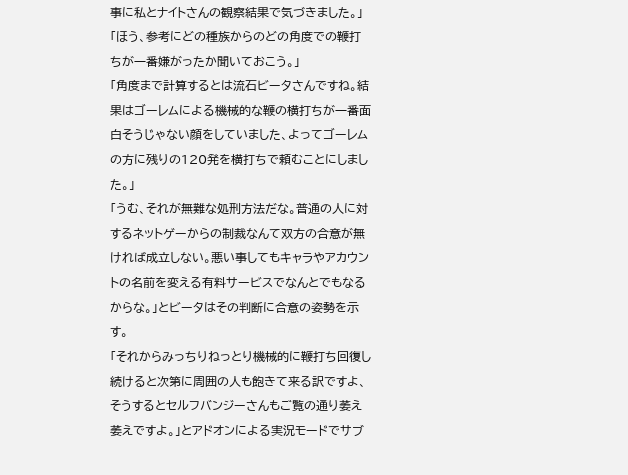事に私とナイトさんの観察結果で気づきました。」
「ほう、参考にどの種族からのどの角度での鞭打ちが一番嫌がったか聞いておこう。」
「角度まで計算するとは流石ビータさんですね。結果はゴーレムによる機械的な鞭の横打ちが一番面白そうじゃない顔をしていました、よってゴーレムの方に残りの120発を横打ちで頼むことにしました。」
「うむ、それが無難な処刑方法だな。普通の人に対するネットゲーからの制裁なんて双方の合意が無ければ成立しない。悪い事してもキャラやアカウントの名前を変える有料サービスでなんとでもなるからな。」とビータはその判断に合意の姿勢を示す。
「それからみっちりねっとり機械的に鞭打ち回復し続けると次第に周囲の人も飽きて来る訳ですよ、そうするとセルフバンジーさんもご覧の通り萎え萎えですよ。」とアドオンによる実況モードでサブ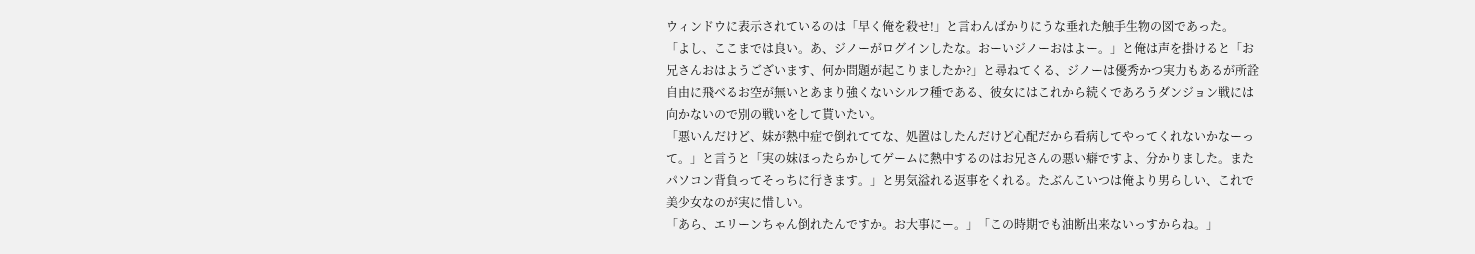ウィンドウに表示されているのは「早く俺を殺せ!」と言わんばかりにうな垂れた触手生物の図であった。
「よし、ここまでは良い。あ、ジノーがログインしたな。おーいジノーおはよー。」と俺は声を掛けると「お兄さんおはようございます、何か問題が起こりましたか?」と尋ねてくる、ジノーは優秀かつ実力もあるが所詮自由に飛べるお空が無いとあまり強くないシルフ種である、彼女にはこれから続くであろうダンジョン戦には向かないので別の戦いをして貰いたい。
「悪いんだけど、妹が熱中症で倒れててな、処置はしたんだけど心配だから看病してやってくれないかなーって。」と言うと「実の妹ほったらかしてゲームに熱中するのはお兄さんの悪い癖ですよ、分かりました。またパソコン背負ってそっちに行きます。」と男気溢れる返事をくれる。たぶんこいつは俺より男らしい、これで美少女なのが実に惜しい。
「あら、エリーンちゃん倒れたんですか。お大事にー。」「この時期でも油断出来ないっすからね。」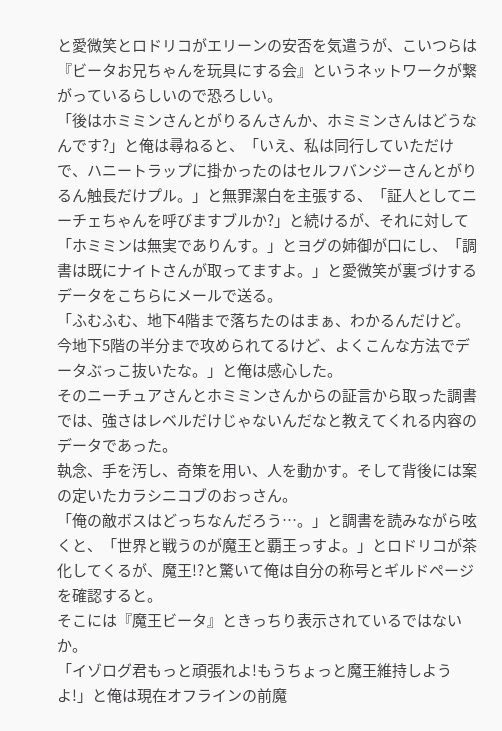と愛微笑とロドリコがエリーンの安否を気遣うが、こいつらは『ビータお兄ちゃんを玩具にする会』というネットワークが繋がっているらしいので恐ろしい。
「後はホミミンさんとがりるんさんか、ホミミンさんはどうなんです?」と俺は尋ねると、「いえ、私は同行していただけで、ハニートラップに掛かったのはセルフバンジーさんとがりるん触長だけプル。」と無罪潔白を主張する、「証人としてニーチェちゃんを呼びますブルか?」と続けるが、それに対して「ホミミンは無実でありんす。」とヨグの姉御が口にし、「調書は既にナイトさんが取ってますよ。」と愛微笑が裏づけするデータをこちらにメールで送る。
「ふむふむ、地下4階まで落ちたのはまぁ、わかるんだけど。今地下5階の半分まで攻められてるけど、よくこんな方法でデータぶっこ抜いたな。」と俺は感心した。
そのニーチュアさんとホミミンさんからの証言から取った調書では、強さはレベルだけじゃないんだなと教えてくれる内容のデータであった。
執念、手を汚し、奇策を用い、人を動かす。そして背後には案の定いたカラシニコブのおっさん。
「俺の敵ボスはどっちなんだろう…。」と調書を読みながら呟くと、「世界と戦うのが魔王と覇王っすよ。」とロドリコが茶化してくるが、魔王!?と驚いて俺は自分の称号とギルドページを確認すると。
そこには『魔王ビータ』ときっちり表示されているではないか。
「イゾログ君もっと頑張れよ!もうちょっと魔王維持しようよ!」と俺は現在オフラインの前魔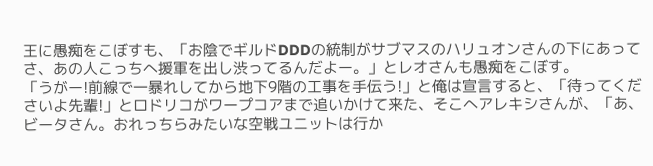王に愚痴をこぼすも、「お陰でギルドDDDの統制がサブマスのハリュオンさんの下にあってさ、あの人こっちへ援軍を出し渋ってるんだよー。」とレオさんも愚痴をこぼす。
「うがー!前線で一暴れしてから地下9階の工事を手伝う!」と俺は宣言すると、「待ってくださいよ先輩!」とロドリコがワープコアまで追いかけて来た、そこへアレキシさんが、「あ、ビータさん。おれっちらみたいな空戦ユニットは行か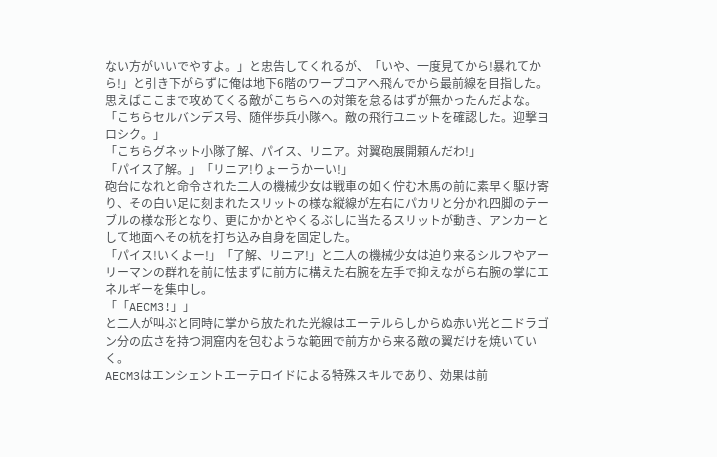ない方がいいでやすよ。」と忠告してくれるが、「いや、一度見てから!暴れてから!」と引き下がらずに俺は地下6階のワープコアへ飛んでから最前線を目指した。
思えばここまで攻めてくる敵がこちらへの対策を怠るはずが無かったんだよな。
「こちらセルバンデス号、随伴歩兵小隊へ。敵の飛行ユニットを確認した。迎撃ヨロシク。」
「こちらグネット小隊了解、パイス、リニア。対翼砲展開頼んだわ!」
「パイス了解。」「リニア!りょーうかーい!」
砲台になれと命令された二人の機械少女は戦車の如く佇む木馬の前に素早く駆け寄り、その白い足に刻まれたスリットの様な縦線が左右にパカリと分かれ四脚のテーブルの様な形となり、更にかかとやくるぶしに当たるスリットが動き、アンカーとして地面へその杭を打ち込み自身を固定した。
「パイス!いくよー!」「了解、リニア!」と二人の機械少女は迫り来るシルフやアーリーマンの群れを前に怯まずに前方に構えた右腕を左手で抑えながら右腕の掌にエネルギーを集中し。
「「AECM3!」」
と二人が叫ぶと同時に掌から放たれた光線はエーテルらしからぬ赤い光と二ドラゴン分の広さを持つ洞窟内を包むような範囲で前方から来る敵の翼だけを焼いていく。
AECM3はエンシェントエーテロイドによる特殊スキルであり、効果は前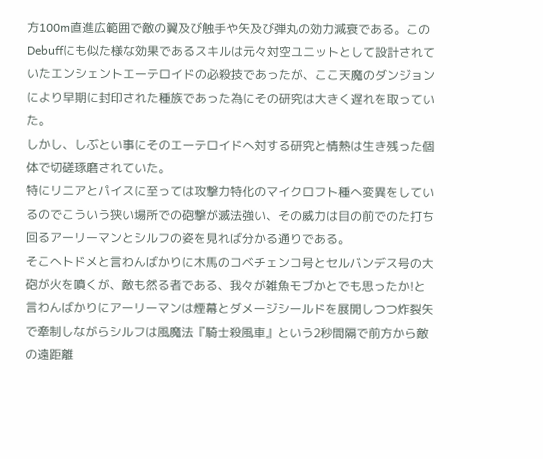方100m直進広範囲で敵の翼及び触手や矢及び弾丸の効力減衰である。このDebuffにも似た様な効果であるスキルは元々対空ユニットとして設計されていたエンシェントエーテロイドの必殺技であったが、ここ天魔のダンジョンにより早期に封印された種族であった為にその研究は大きく遅れを取っていた。
しかし、しぶとい事にそのエーテロイドへ対する研究と情熱は生き残った個体で切磋琢磨されていた。
特にリニアとパイスに至っては攻撃力特化のマイクロフト種へ変異をしているのでこういう狭い場所での砲撃が滅法強い、その威力は目の前でのた打ち回るアーリーマンとシルフの姿を見れば分かる通りである。
そこへトドメと言わんばかりに木馬のコベチェンコ号とセルバンデス号の大砲が火を噴くが、敵も然る者である、我々が雑魚モブかとでも思ったか!と言わんばかりにアーリーマンは煙幕とダメージシールドを展開しつつ炸裂矢で牽制しながらシルフは風魔法『騎士殺風車』という2秒間隔で前方から敵の遠距離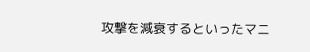攻撃を減衰するといったマニ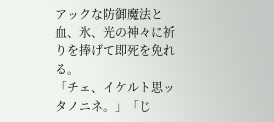アックな防御魔法と血、氷、光の神々に祈りを捧げて即死を免れる。
「チェ、イケルト思ッタノニネ。」「じ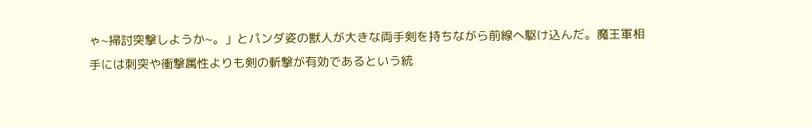ゃ~掃討突撃しようか~。」とパンダ姿の獣人が大きな両手剣を持ちながら前線へ駆け込んだ。魔王軍相手には刺突や衝撃属性よりも剣の斬撃が有効であるという統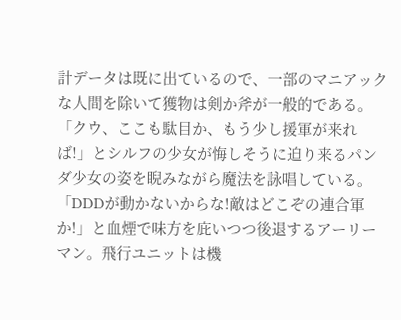計データは既に出ているので、一部のマニアックな人間を除いて獲物は剣か斧が一般的である。
「クウ、ここも駄目か、もう少し援軍が来れば!」とシルフの少女が悔しそうに迫り来るパンダ少女の姿を睨みながら魔法を詠唱している。「DDDが動かないからな!敵はどこぞの連合軍か!」と血煙で味方を庇いつつ後退するアーリーマン。飛行ユニットは機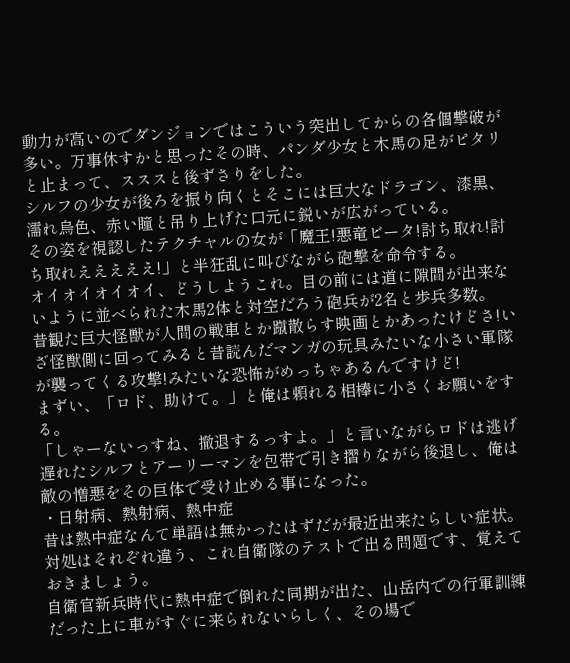動力が高いのでダンジョンではこういう突出してからの各個撃破が多い。万事休すかと思ったその時、パンダ少女と木馬の足がピタリと止まって、スススと後ずさりをした。
シルフの少女が後ろを振り向くとそこには巨大なドラゴン、漆黒、濡れ烏色、赤い瞳と吊り上げた口元に鋭いが広がっている。
その姿を視認したテクチャルの女が「魔王!悪竜ビータ!討ち取れ!討ち取れえええええ!」と半狂乱に叫びながら砲撃を命令する。
オイオイオイオイ、どうしようこれ。目の前には道に隙間が出来ないように並べられた木馬2体と対空だろう砲兵が2名と歩兵多数。
昔観た巨大怪獣が人間の戦車とか蹴散らす映画とかあったけどさ!いざ怪獣側に回ってみると昔読んだマンガの玩具みたいな小さい軍隊が襲ってくる攻撃!みたいな恐怖がめっちゃあるんですけど!
まずい、「ロド、助けて。」と俺は頼れる相棒に小さくお願いをする。
「しゃーないっすね、撤退するっすよ。」と言いながらロドは逃げ遅れたシルフとアーリーマンを包帯で引き摺りながら後退し、俺は敵の憎悪をその巨体で受け止める事になった。
・日射病、熱射病、熱中症
昔は熱中症なんて単語は無かったはずだが最近出来たらしい症状。
対処はそれぞれ違う、これ自衛隊のテストで出る問題です、覚えておきましょう。
自衛官新兵時代に熱中症で倒れた同期が出た、山岳内での行軍訓練だった上に車がすぐに来られないらしく、その場で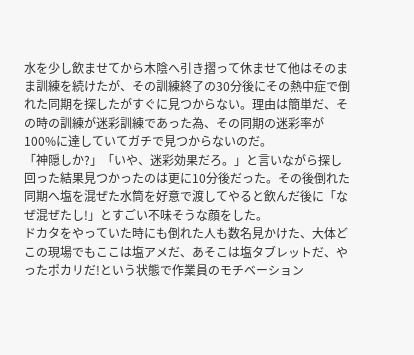水を少し飲ませてから木陰へ引き摺って休ませて他はそのまま訓練を続けたが、その訓練終了の30分後にその熱中症で倒れた同期を探したがすぐに見つからない。理由は簡単だ、その時の訓練が迷彩訓練であった為、その同期の迷彩率が100%に達していてガチで見つからないのだ。
「神隠しか?」「いや、迷彩効果だろ。」と言いながら探し回った結果見つかったのは更に10分後だった。その後倒れた同期へ塩を混ぜた水筒を好意で渡してやると飲んだ後に「なぜ混ぜたし!」とすごい不味そうな顔をした。
ドカタをやっていた時にも倒れた人も数名見かけた、大体どこの現場でもここは塩アメだ、あそこは塩タブレットだ、やったポカリだ!という状態で作業員のモチベーション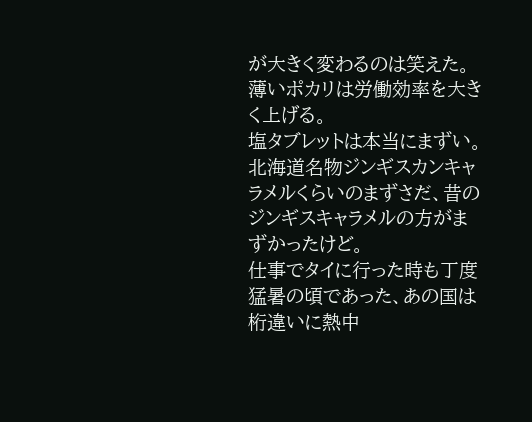が大きく変わるのは笑えた。薄いポカリは労働効率を大きく上げる。
塩タブレットは本当にまずい。
北海道名物ジンギスカンキャラメルくらいのまずさだ、昔のジンギスキャラメルの方がまずかったけど。
仕事でタイに行った時も丁度猛暑の頃であった、あの国は桁違いに熱中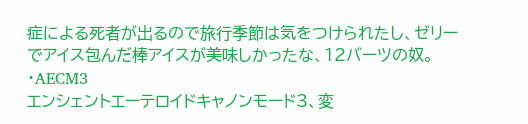症による死者が出るので旅行季節は気をつけられたし、ゼリーでアイス包んだ棒アイスが美味しかったな、12バーツの奴。
・AECM3
エンシェントエーテロイドキャノンモード3、変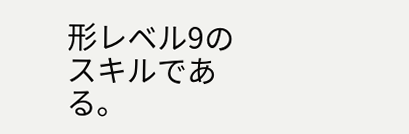形レベル9のスキルである。